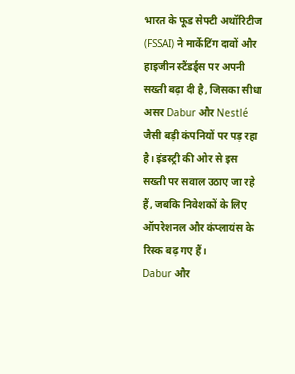भारत के फूड सेफ्टी अथॉरिटीज (FSSAI) ने मार्केटिंग दावों और हाइजीन स्टैंडर्ड्स पर अपनी सख्ती बढ़ा दी है, जिसका सीधा असर Dabur और Nestlé जैसी बड़ी कंपनियों पर पड़ रहा है। इंडस्ट्री की ओर से इस सख्ती पर सवाल उठाए जा रहे हैं, जबकि निवेशकों के लिए ऑपरेशनल और कंप्लायंस के रिस्क बढ़ गए हैं।
Dabur और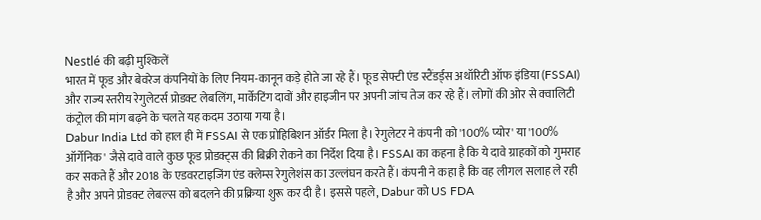Nestlé की बढ़ी मुश्किलें
भारत में फूड और बेवरेज कंपनियों के लिए नियम-कानून कड़े होते जा रहे हैं। फूड सेफ्टी एंड स्टैंडर्ड्स अथॉरिटी ऑफ इंडिया (FSSAI) और राज्य स्तरीय रेगुलेटर्स प्रोडक्ट लेबलिंग, मार्केटिंग दावों और हाइजीन पर अपनी जांच तेज कर रहे हैं। लोगों की ओर से क्वालिटी कंट्रोल की मांग बढ़ने के चलते यह कदम उठाया गया है।
Dabur India Ltd को हाल ही में FSSAI से एक प्रोहिबिशन ऑर्डर मिला है। रेगुलेटर ने कंपनी को '100% प्योर' या '100% ऑर्गेनिक' जैसे दावे वाले कुछ फूड प्रोडक्ट्स की बिक्री रोकने का निर्देश दिया है। FSSAI का कहना है कि ये दावे ग्राहकों को गुमराह कर सकते हैं और 2018 के एडवरटाइजिंग एंड क्लेम्स रेगुलेशंस का उल्लंघन करते हैं। कंपनी ने कहा है कि वह लीगल सलाह ले रही है और अपने प्रोडक्ट लेबल्स को बदलने की प्रक्रिया शुरू कर दी है। इससे पहले, Dabur को US FDA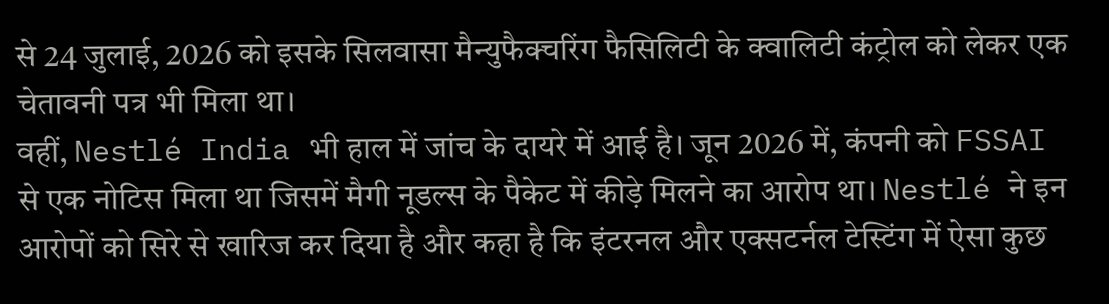से 24 जुलाई, 2026 को इसके सिलवासा मैन्युफैक्चरिंग फैसिलिटी के क्वालिटी कंट्रोल को लेकर एक चेतावनी पत्र भी मिला था।
वहीं, Nestlé India भी हाल में जांच के दायरे में आई है। जून 2026 में, कंपनी को FSSAI से एक नोटिस मिला था जिसमें मैगी नूडल्स के पैकेट में कीड़े मिलने का आरोप था। Nestlé ने इन आरोपों को सिरे से खारिज कर दिया है और कहा है कि इंटरनल और एक्सटर्नल टेस्टिंग में ऐसा कुछ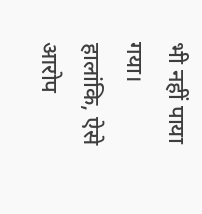भी नहीं पाया गया। हालांकि, ऐसे आरोप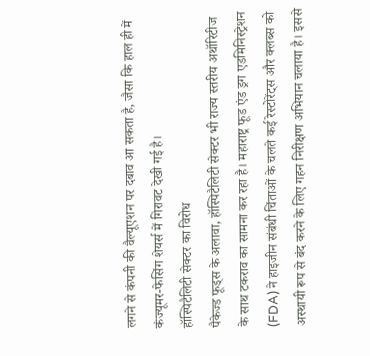लगने से कंपनी की वैल्यूएशन पर दबाव आ सकता है, जैसा कि हाल ही में कंज्यूमर-फेसिंग शेयर्स में गिरावट देखी गई है।
हॉस्पिटैलिटी सेक्टर का विरोध
पैकेज्ड फूड्स के अलावा, हॉस्पिटैलिटी सेक्टर भी राज्य स्तरीय अथॉरिटीज के साथ टकराव का सामना कर रहा है। महाराष्ट्र फूड एंड ड्रग एडमिनिस्ट्रेशन (FDA) ने हाइजीन संबंधी चिंताओं के चलते कई रेस्टोरेंट्स और क्लब्स को अस्थायी रूप से बंद करने के लिए गहन निरीक्षण अभियान चलाया है। इससे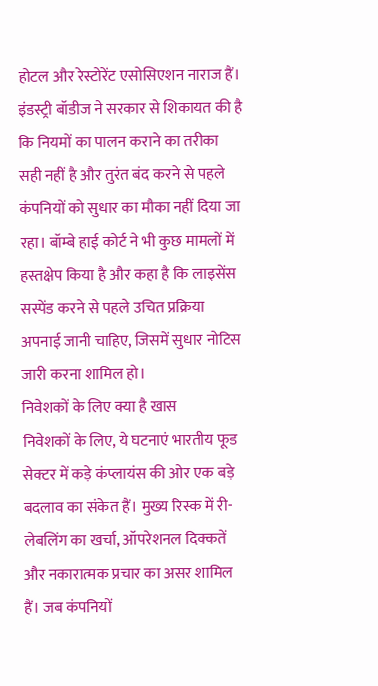होटल और रेस्टोरेंट एसोसिएशन नाराज हैं। इंडस्ट्री बॉडीज ने सरकार से शिकायत की है कि नियमों का पालन कराने का तरीका सही नहीं है और तुरंत बंद करने से पहले कंपनियों को सुधार का मौका नहीं दिया जा रहा। बॉम्बे हाई कोर्ट ने भी कुछ मामलों में हस्तक्षेप किया है और कहा है कि लाइसेंस सस्पेंड करने से पहले उचित प्रक्रिया अपनाई जानी चाहिए, जिसमें सुधार नोटिस जारी करना शामिल हो।
निवेशकों के लिए क्या है खास
निवेशकों के लिए, ये घटनाएं भारतीय फूड सेक्टर में कड़े कंप्लायंस की ओर एक बड़े बदलाव का संकेत हैं। मुख्य रिस्क में री-लेबलिंग का खर्चा, ऑपरेशनल दिक्कतें और नकारात्मक प्रचार का असर शामिल हैं। जब कंपनियों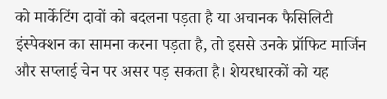को मार्केटिंग दावों को बदलना पड़ता है या अचानक फैसिलिटी इंस्पेक्शन का सामना करना पड़ता है, तो इससे उनके प्रॉफिट मार्जिन और सप्लाई चेन पर असर पड़ सकता है। शेयरधारकों को यह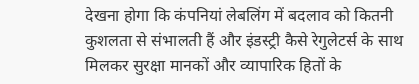देखना होगा कि कंपनियां लेबलिंग में बदलाव को कितनी कुशलता से संभालती हैं और इंडस्ट्री कैसे रेगुलेटर्स के साथ मिलकर सुरक्षा मानकों और व्यापारिक हितों के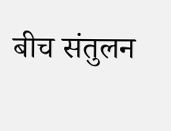बीच संतुलन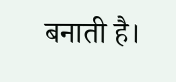बनाती है।